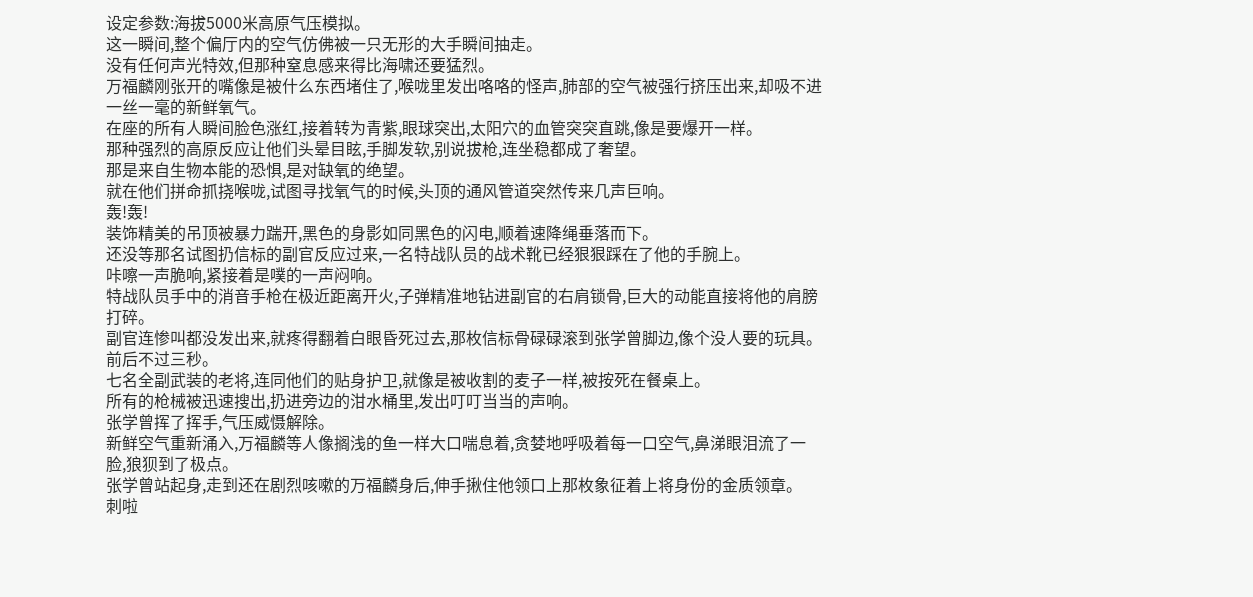设定参数:海拔5000米高原气压模拟。
这一瞬间,整个偏厅内的空气仿佛被一只无形的大手瞬间抽走。
没有任何声光特效,但那种窒息感来得比海啸还要猛烈。
万福麟刚张开的嘴像是被什么东西堵住了,喉咙里发出咯咯的怪声,肺部的空气被强行挤压出来,却吸不进一丝一毫的新鲜氧气。
在座的所有人瞬间脸色涨红,接着转为青紫,眼球突出,太阳穴的血管突突直跳,像是要爆开一样。
那种强烈的高原反应让他们头晕目眩,手脚发软,别说拔枪,连坐稳都成了奢望。
那是来自生物本能的恐惧,是对缺氧的绝望。
就在他们拼命抓挠喉咙,试图寻找氧气的时候,头顶的通风管道突然传来几声巨响。
轰!轰!
装饰精美的吊顶被暴力踹开,黑色的身影如同黑色的闪电,顺着速降绳垂落而下。
还没等那名试图扔信标的副官反应过来,一名特战队员的战术靴已经狠狠踩在了他的手腕上。
咔嚓一声脆响,紧接着是噗的一声闷响。
特战队员手中的消音手枪在极近距离开火,子弹精准地钻进副官的右肩锁骨,巨大的动能直接将他的肩膀打碎。
副官连惨叫都没发出来,就疼得翻着白眼昏死过去,那枚信标骨碌碌滚到张学曾脚边,像个没人要的玩具。
前后不过三秒。
七名全副武装的老将,连同他们的贴身护卫,就像是被收割的麦子一样,被按死在餐桌上。
所有的枪械被迅速搜出,扔进旁边的泔水桶里,发出叮叮当当的声响。
张学曾挥了挥手,气压威慑解除。
新鲜空气重新涌入,万福麟等人像搁浅的鱼一样大口喘息着,贪婪地呼吸着每一口空气,鼻涕眼泪流了一脸,狼狈到了极点。
张学曾站起身,走到还在剧烈咳嗽的万福麟身后,伸手揪住他领口上那枚象征着上将身份的金质领章。
刺啦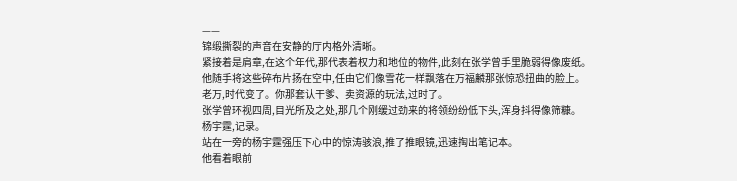——
锦缎撕裂的声音在安静的厅内格外清晰。
紧接着是肩章,在这个年代,那代表着权力和地位的物件,此刻在张学曾手里脆弱得像废纸。
他随手将这些碎布片扬在空中,任由它们像雪花一样飘落在万福麟那张惊恐扭曲的脸上。
老万,时代变了。你那套认干爹、卖资源的玩法,过时了。
张学曾环视四周,目光所及之处,那几个刚缓过劲来的将领纷纷低下头,浑身抖得像筛糠。
杨宇霆,记录。
站在一旁的杨宇霆强压下心中的惊涛骇浪,推了推眼镜,迅速掏出笔记本。
他看着眼前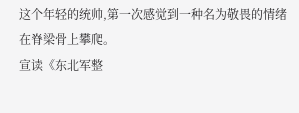这个年轻的统帅,第一次感觉到一种名为敬畏的情绪在脊梁骨上攀爬。
宣读《东北军整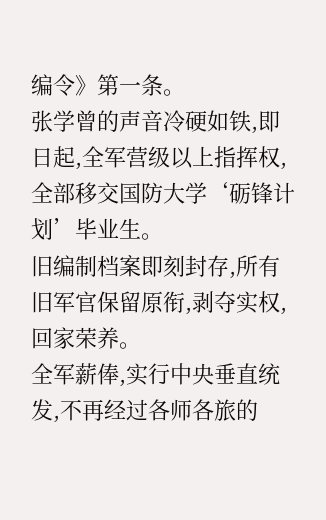编令》第一条。
张学曾的声音冷硬如铁,即日起,全军营级以上指挥权,全部移交国防大学‘砺锋计划’毕业生。
旧编制档案即刻封存,所有旧军官保留原衔,剥夺实权,回家荣养。
全军薪俸,实行中央垂直统发,不再经过各师各旅的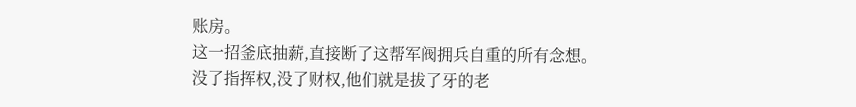账房。
这一招釜底抽薪,直接断了这帮军阀拥兵自重的所有念想。
没了指挥权,没了财权,他们就是拔了牙的老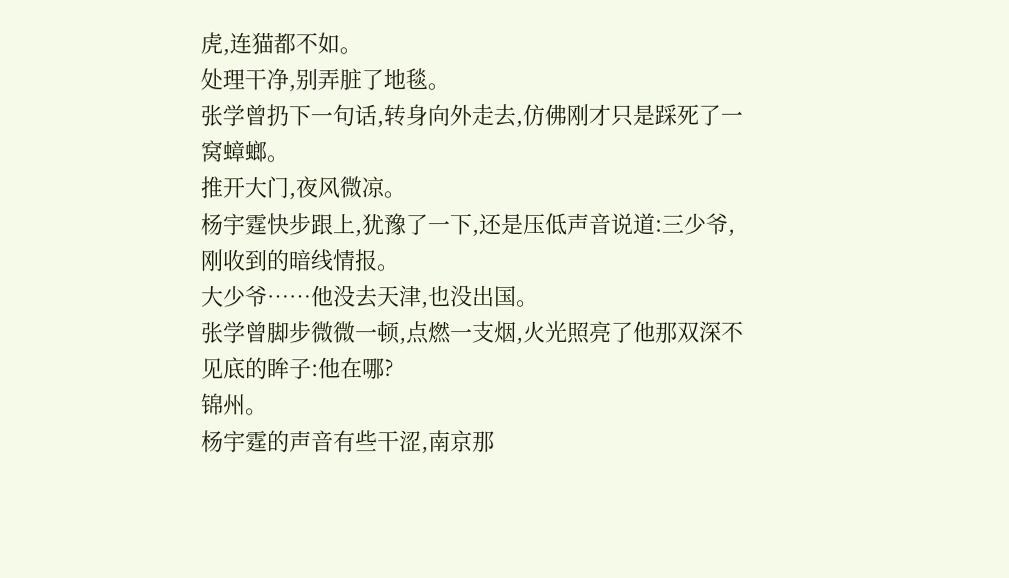虎,连猫都不如。
处理干净,别弄脏了地毯。
张学曾扔下一句话,转身向外走去,仿佛刚才只是踩死了一窝蟑螂。
推开大门,夜风微凉。
杨宇霆快步跟上,犹豫了一下,还是压低声音说道:三少爷,刚收到的暗线情报。
大少爷……他没去天津,也没出国。
张学曾脚步微微一顿,点燃一支烟,火光照亮了他那双深不见底的眸子:他在哪?
锦州。
杨宇霆的声音有些干涩,南京那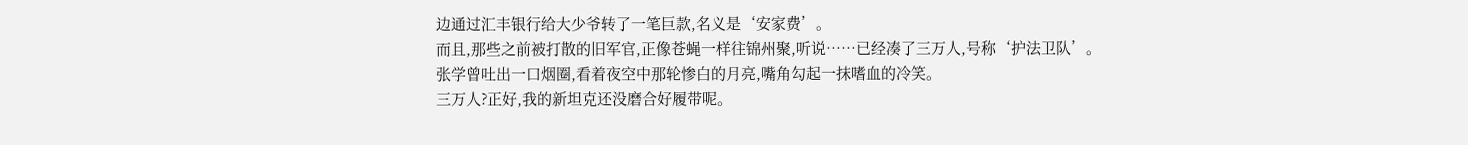边通过汇丰银行给大少爷转了一笔巨款,名义是‘安家费’。
而且,那些之前被打散的旧军官,正像苍蝇一样往锦州聚,听说……已经凑了三万人,号称‘护法卫队’。
张学曾吐出一口烟圈,看着夜空中那轮惨白的月亮,嘴角勾起一抹嗜血的冷笑。
三万人?正好,我的新坦克还没磨合好履带呢。